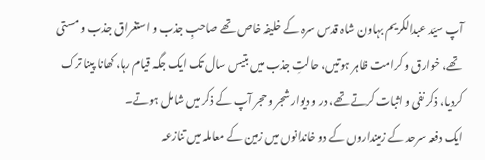آپ سیّد عبدالکریم بہاون شاہ قدس سرہ کے خلیفہ خاص تھے صاحبِ جذب و استغراق جذب و مستی تھے، خوارق و کرامت ظاہر ہوتیں، حالتِ جذب میں بتیس سال تک ایک جگہ قیام رہا، کھانا پینا ترک کردیا، ذکر نفی و اثبات کرتے تھے، در و دیوار شجر و حجر آپ کے ذکر میں شامل ہوتے۔
ایک دفعہ سرحد کے زمینداروں کے دو خاندانوں میں زمین کے معاملہ میں تنازعہ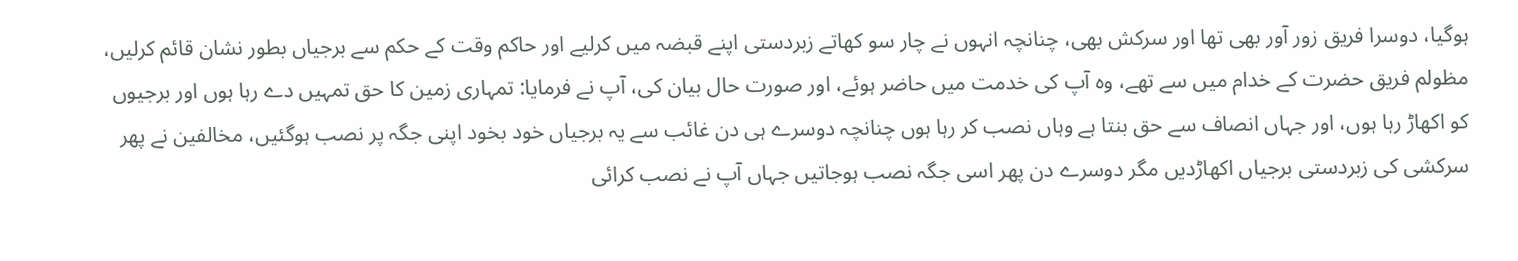ہوگیا، دوسرا فریق زور آور بھی تھا اور سرکش بھی، چنانچہ انہوں نے چار سو کھاتے زبردستی اپنے قبضہ میں کرلیے اور حاکم وقت کے حکم سے برجیاں بطور نشان قائم کرلیں، مظولم فریق حضرت کے خدام میں سے تھے، وہ آپ کی خدمت میں حاضر ہوئے، اور صورت حال بیان کی، آپ نے فرمایا: تمہاری زمین کا حق تمہیں دے رہا ہوں اور برجیوں کو اکھاڑ رہا ہوں، اور جہاں انصاف سے حق بنتا ہے وہاں نصب کر رہا ہوں چنانچہ دوسرے ہی دن غائب سے یہ برجیاں خود بخود اپنی جگہ پر نصب ہوگئیں، مخالفین نے پھر سرکشی کی زبردستی برجیاں اکھاڑدیں مگر دوسرے دن پھر اسی جگہ نصب ہوجاتیں جہاں آپ نے نصب کرائی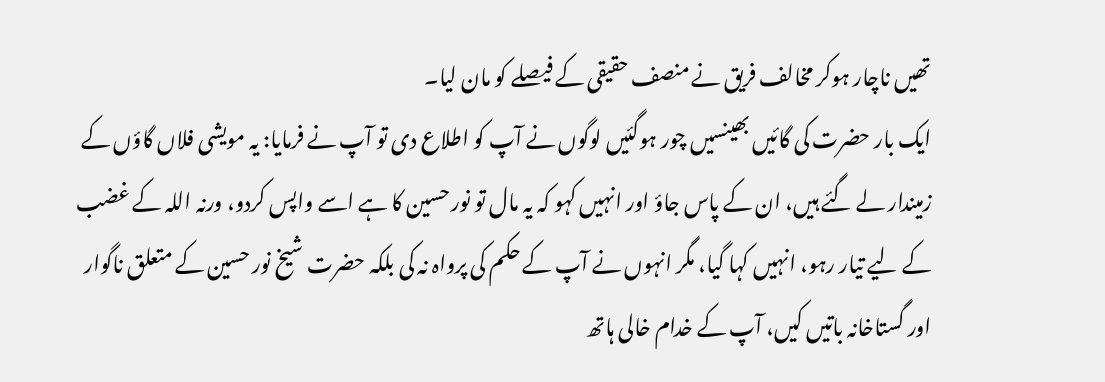تھیں ناچار ہوکر مخالف فریق نے منصف حقیقی کے فیصلے کو مان لیا۔
ایک بار حضرت کی گائیں بھینسیں چور ہوگئیں لوگوں نے آپ کو اطلاع دی تو آپ نے فرمایا: یہ مویشی فلاں گاؤں کے زمیندار لے گئے ہیں، ان کے پاس جاؤ اور انہیں کہو کہ یہ مال تو نور حسین کا ہے اسے واپس کردو، ورنہ اللہ کے غضب کے لیے تیار رہو، انہیں کہا گیا، مگر انہوں نے آپ کے حکم کی پرواہ نہ کی بلکہ حضرت شیخ نور حسین کے متعلق ناگوار اور گستاخانہ باتیں کیں، آپ کے خدام خالی ہاتھ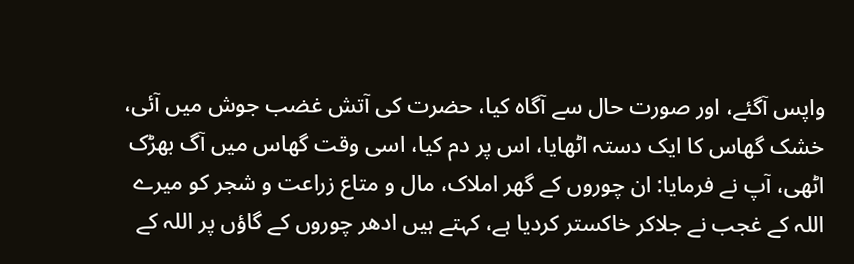واپس آگئے، اور صورت حال سے آگاہ کیا، حضرت کی آتش غضب جوش میں آئی، خشک گھاس کا ایک دستہ اٹھایا، اس پر دم کیا، اسی وقت گھاس میں آگ بھڑک اٹھی، آپ نے فرمایا: ان چوروں کے گھر املاک، مال و متاع زراعت و شجر کو میرے اللہ کے غجب نے جلاکر خاکستر کردیا ہے، کہتے ہیں ادھر چوروں کے گاؤں پر اللہ کے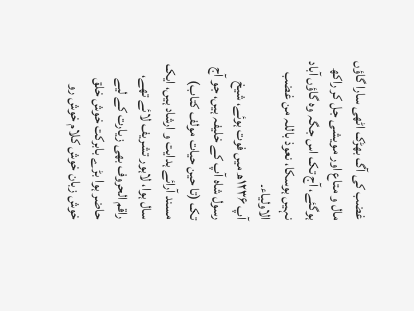غضب کی آگ بھڑک اٹھی سارا گاؤں مال و متاع اور مویشی جل کر راکھ ہوگئے، آج تک اس جگہ وہ گاؤں آباد نہیں ہوسکا، نعوذ باللہ من غضب الاولیاء۔
آپ ۱۲۳۶ھ میں فوت ہوئے، شیخ رسول شاہ آپ کے خلیفہ ہیں، جو آج تک (تا حین حیات مولف کتاب) مسند آرائے ہدایت و ارشاد ہیں، ایک سال ہوا، لاہور تشریف لائے تھے، راقم الحروف بھی زیارت کے لیے حاضر ہوا بڑے بابرکت خوش خلق خوش زبان خوش کلام خوش رو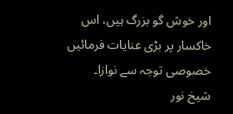اور خوش گو بزرگ ہیں، اس خاکسار پر بڑی عنایات فرمائیں خصوصی توجہ سے نوازا۔
شیخ نور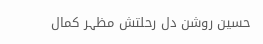حسین روشن دل رحلتش مظہر کمال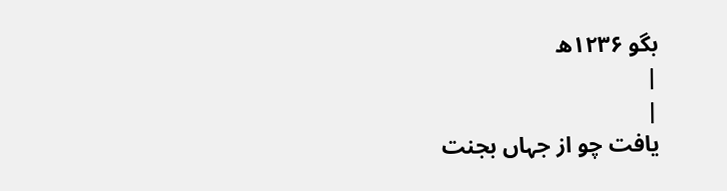بگو ۱۲۳۶ھ
|
|
یافت چو از جہاں بجنت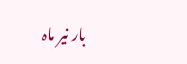بار نیر ماہ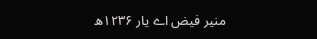منیر فیض اے یار ۱۲۳۶ھ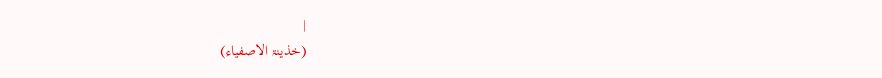|
(خذینۃ الاصفیاء)